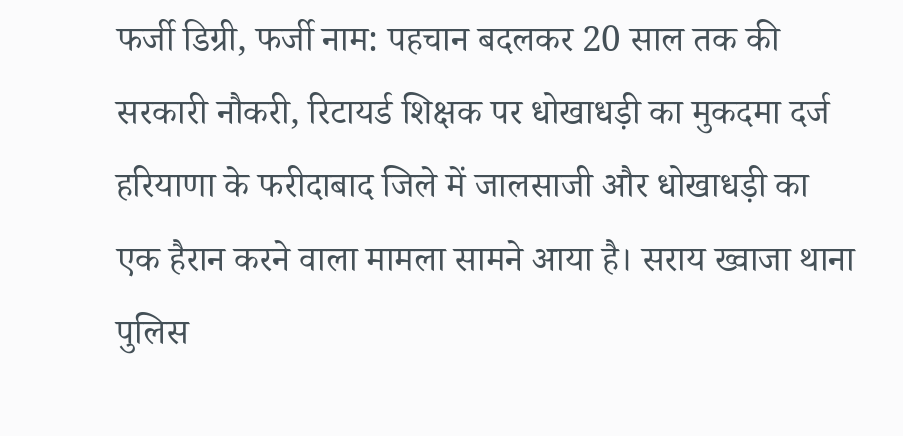फर्जी डिग्री, फर्जी नाम: पहचान बदलकर 20 साल तक की सरकारी नौकरी, रिटायर्ड शिक्षक पर धोखाधड़ी का मुकदमा दर्ज
हरियाणा के फरीदाबाद जिले में जालसाजी और धोखाधड़ी का एक हैरान करने वाला मामला सामने आया है। सराय ख्वाजा थाना पुलिस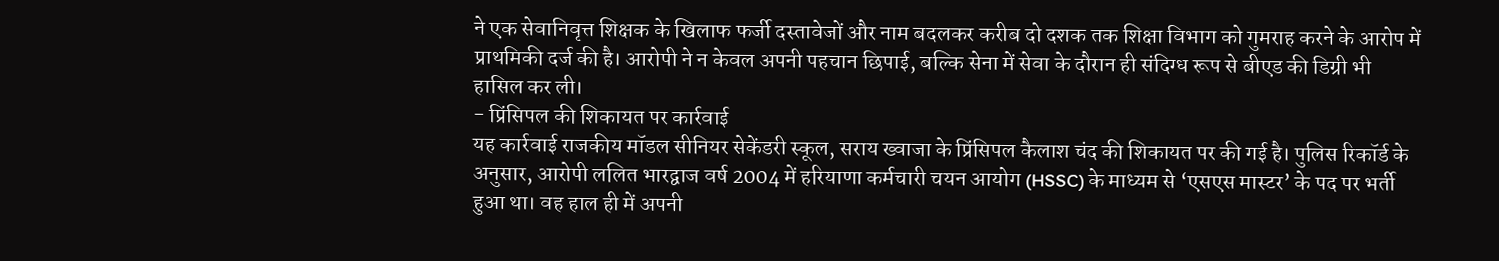ने एक सेवानिवृत्त शिक्षक के खिलाफ फर्जी दस्तावेजों और नाम बदलकर करीब दो दशक तक शिक्षा विभाग को गुमराह करने के आरोप में प्राथमिकी दर्ज की है। आरोपी ने न केवल अपनी पहचान छिपाई, बल्कि सेना में सेवा के दौरान ही संदिग्ध रूप से बीएड की डिग्री भी हासिल कर ली।
- प्रिंसिपल की शिकायत पर कार्रवाई
यह कार्रवाई राजकीय मॉडल सीनियर सेकेंडरी स्कूल, सराय ख्वाजा के प्रिंसिपल कैलाश चंद की शिकायत पर की गई है। पुलिस रिकॉर्ड के अनुसार, आरोपी ललित भारद्वाज वर्ष 2004 में हरियाणा कर्मचारी चयन आयोग (HSSC) के माध्यम से ‘एसएस मास्टर’ के पद पर भर्ती हुआ था। वह हाल ही में अपनी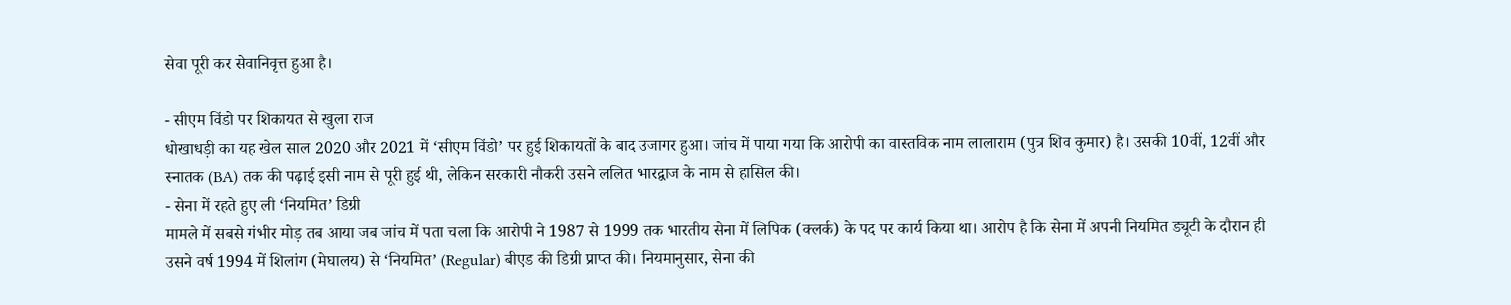सेवा पूरी कर सेवानिवृत्त हुआ है।

- सीएम विंडो पर शिकायत से खुला राज
धोखाधड़ी का यह खेल साल 2020 और 2021 में ‘सीएम विंडो’ पर हुई शिकायतों के बाद उजागर हुआ। जांच में पाया गया कि आरोपी का वास्तविक नाम लालाराम (पुत्र शिव कुमार) है। उसकी 10वीं, 12वीं और स्नातक (BA) तक की पढ़ाई इसी नाम से पूरी हुई थी, लेकिन सरकारी नौकरी उसने ललित भारद्वाज के नाम से हासिल की।
- सेना में रहते हुए ली ‘नियमित’ डिग्री
मामले में सबसे गंभीर मोड़ तब आया जब जांच में पता चला कि आरोपी ने 1987 से 1999 तक भारतीय सेना में लिपिक (क्लर्क) के पद पर कार्य किया था। आरोप है कि सेना में अपनी नियमित ड्यूटी के दौरान ही उसने वर्ष 1994 में शिलांग (मेघालय) से ‘नियमित’ (Regular) बीएड की डिग्री प्राप्त की। नियमानुसार, सेना की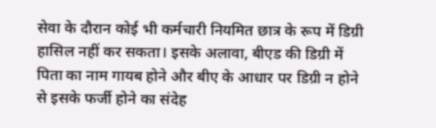सेवा के दौरान कोई भी कर्मचारी नियमित छात्र के रूप में डिग्री हासिल नहीं कर सकता। इसके अलावा, बीएड की डिग्री में पिता का नाम गायब होने और बीए के आधार पर डिग्री न होने से इसके फर्जी होने का संदेह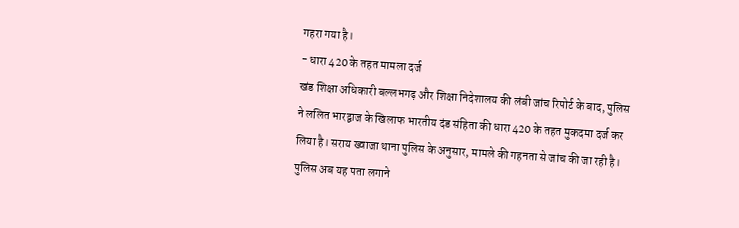गहरा गया है।
- धारा 420 के तहत मामला दर्ज
खंड शिक्षा अधिकारी बल्लभगढ़ और शिक्षा निदेशालय की लंबी जांच रिपोर्ट के बाद, पुलिस ने ललित भारद्वाज के खिलाफ भारतीय दंड संहिता की धारा 420 के तहत मुकदमा दर्ज कर लिया है। सराय ख्वाजा थाना पुलिस के अनुसार, मामले की गहनता से जांच की जा रही है। पुलिस अब यह पता लगाने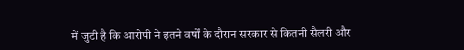में जुटी है कि आरोपी ने इतने वर्षों के दौरान सरकार से कितनी सैलरी और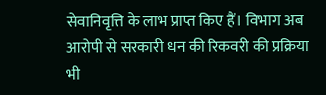सेवानिवृत्ति के लाभ प्राप्त किए हैं। विभाग अब आरोपी से सरकारी धन की रिकवरी की प्रक्रिया भी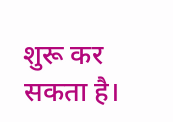शुरू कर सकता है।